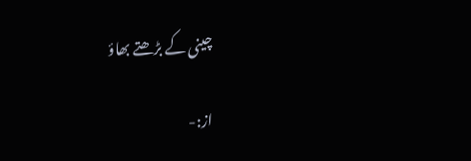چینی کے بڑھتے بھاؤ

از:-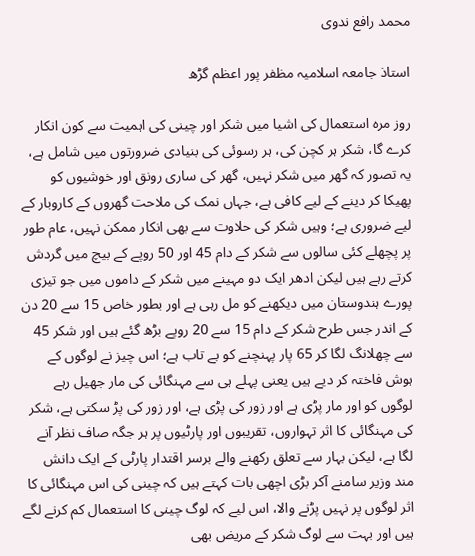محمد رافع ندوی

استاذ جامعہ اسلامیہ مظفر پور اعظم گڑھ

روز مرہ استعمال کی اشیا میں شکر اور چینی کی اہمیت سے کون انکار کرے گا، شکر ہر کچن کی، ہر رسوئی کی بنیادی ضرورتوں میں شامل ہے، یہ تصور کہ گھر میں شکر نہیں، گھر کی ساری رونق اور خوشیوں کو پھیکا کر دینے کے لیے کافی ہے، جہاں نمک کی ملاحت گھروں کے کاروبار کے لیے ضروری ہے؛ وہیں شکر کی حلاوت سے بھی انکار ممکن نہیں، عام طور پر پچھلے کئی سالوں سے شکر کے دام 45 اور 50 روپے کے بیچ میں گردش کرتے رہے ہیں لیکن ادھر ایک دو مہینے میں شکر کے داموں میں جو تیزی پورے ہندوستان میں دیکھنے کو مل رہی ہے اور بطور خاص 15 سے 20 دن کے اندر جس طرح شکر کے دام 15 سے 20 روپے بڑھ گئے ہیں اور شکر 45 سے چھلانگ لگا کر 65 پار پہنچنے کو بے تاب ہے؛ اس چیز نے لوگوں کے ہوش فاختہ کر دیے ہیں یعنی پہلے ہی سے مہنگائی کی مار جھیل رہے لوگوں کو اور مار پڑی ہے اور زور کی پڑی ہے، اور زور کی پڑ سکتی ہے، شکر کی مہنگائی کا اثر تہواروں، تقریبوں اور پارٹیوں پر ہر جگہ صاف نظر آنے لگا ہے، لیکن بہار سے تعلق رکھنے والے برسر اقتدار پارٹی کے ایک دانش مند وزیر سامنے آکر بڑی اچھی بات کہتے ہیں کہ چینی کی اس مہنگائی کا اثر لوگوں پر نہیں پڑنے والا، اس لیے کہ لوگ چینی کا استعمال کم کرنے لگے ہیں اور بہت سے لوگ شکر کے مریض بھی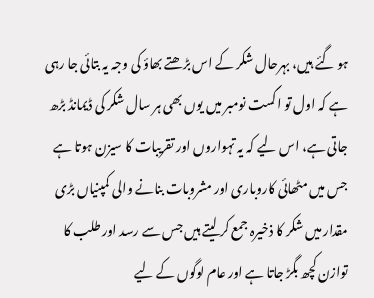ہو گئے ہیں، بہرحال شکر کے اس بڑھتے بھاؤ کی وجہ یہ بتائی جا رہی ہے کہ اول تو اگست نومبر میں یوں بھی ہر سال شکر کی ڈیمانڈ بڑھ جاتی ہے، اس لیے کہ یہ تہواروں اور تقریبات کا سیزن ہوتا ہے جس میں مٹھائی کاروباری اور مشروبات بنانے والی کمپنیاں بڑی مقدار میں شکر کا ذخیرہ جمع کر لیتے ہیں جس سے رسد اور طلب کا توازن کچھ بگڑ جاتا ہے اور عام لوگوں کے لیے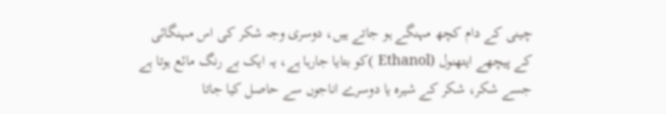چینی کے دام کچھ مہنگے ہو جاتے ہیں، دوسری وجہ شکر کی اس مہنگائی کے پیچھے ایتھنول (Ethanol )کو بتایا جارہا ہے، یہ ایک بے رنگ مائع ہوتا ہے جسے شکر، شکر کے شیرہ یا دوسرے اناجوں سے حاصل کیا جاتا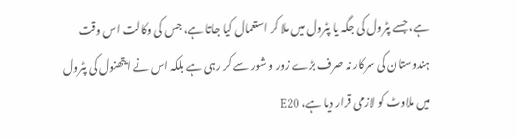ہے، جسے پٹرول کی جگہ یا پٹرول میں ملا کر استعمال کیا جاتا ہے، جس کی وکالت اس وقت ہندوستان کی سرکار نہ صرف بڑے زور و شور سے کر رہی ہے بلکہ اس نے ایتھنول کی پٹرول میں ملاوٹ کو لازمی قرار دیا ہے، E20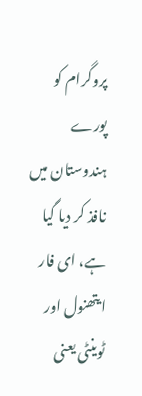پروگرام کو پورے ہندوستان میں نافذ کر دیا گیا ہے، ای فار ایتھنول اور ٹوینٹی یعنی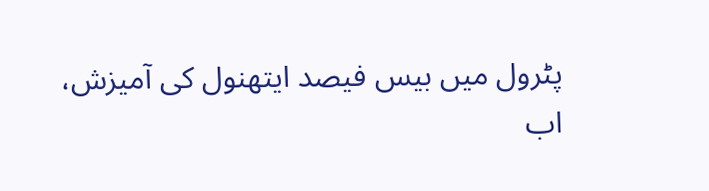پٹرول میں بیس فیصد ایتھنول کی آمیزش، اب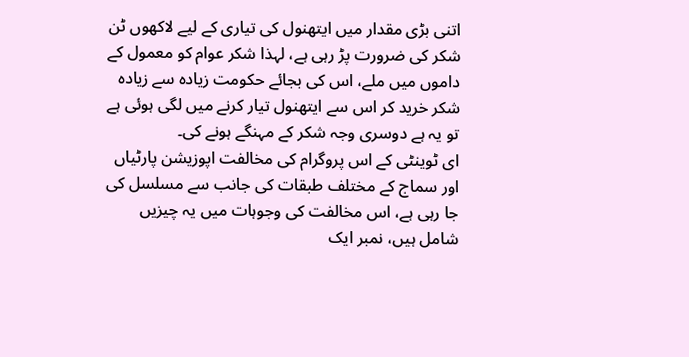اتنی بڑی مقدار میں ایتھنول کی تیاری کے لیے لاکھوں ٹن شکر کی ضرورت پڑ رہی ہے، لہذا شکر عوام کو معمول کے داموں میں ملے، اس کی بجائے حکومت زیادہ سے زیادہ شکر خرید کر اس سے ایتھنول تیار کرنے میں لگی ہوئی ہے تو یہ ہے دوسری وجہ شکر کے مہنگے ہونے کی۔
ای ٹوینٹی کے اس پروگرام کی مخالفت اپوزیشن پارٹیاں اور سماج کے مختلف طبقات کی جانب سے مسلسل کی جا رہی ہے، اس مخالفت کی وجوہات میں یہ چیزیں شامل ہیں، نمبر ایک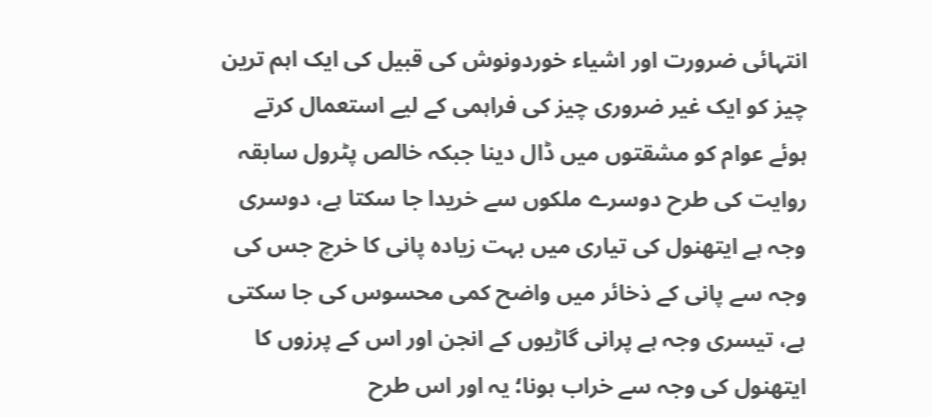انتہائی ضرورت اور اشیاء خوردونوش کی قبیل کی ایک اہم ترین چیز کو ایک غیر ضروری چیز کی فراہمی کے لیے استعمال کرتے ہوئے عوام کو مشقتوں میں ڈال دینا جبکہ خالص پٹرول سابقہ روایت کی طرح دوسرے ملکوں سے خریدا جا سکتا ہے، دوسری وجہ ہے ایتھنول کی تیاری میں بہت زیادہ پانی کا خرچ جس کی وجہ سے پانی کے ذخائر میں واضح کمی محسوس کی جا سکتی ہے، تیسری وجہ ہے پرانی گاڑیوں کے انجن اور اس کے پرزوں کا ایتھنول کی وجہ سے خراب ہونا؛ یہ اور اس طرح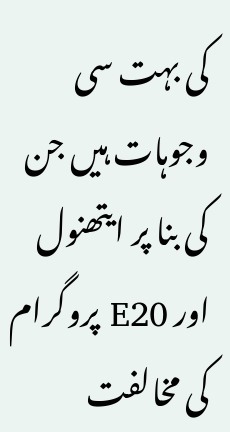کی بہت سی وجوہات ہیں جن کی بنا پر ایتھنول اور E20 پروگرام کی مخالفت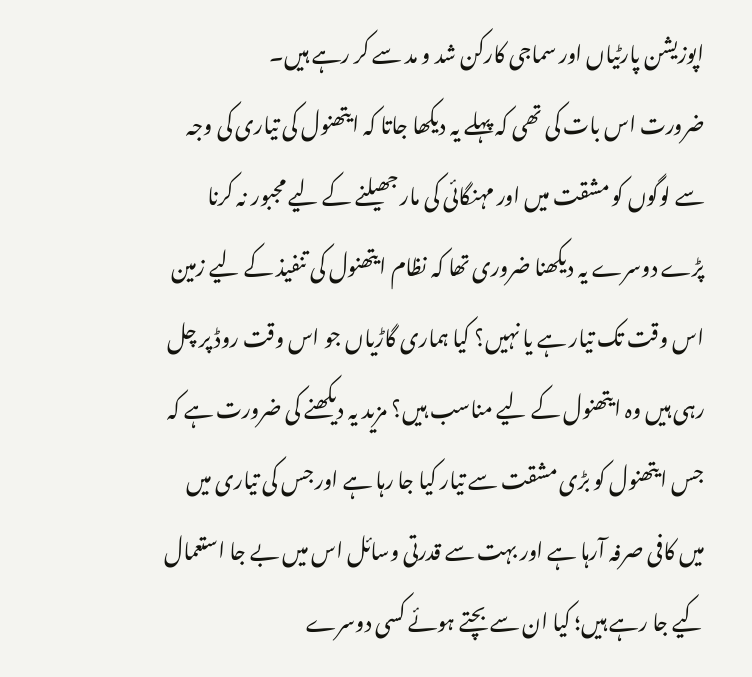اپوزیشن پارٹیاں اور سماجی کارکن شد و مد سے کر رہے ہیں۔
ضرورت اس بات کی تھی کہ پہلے یہ دیکھا جاتا کہ ایتھنول کی تیاری کی وجہ سے لوگوں کو مشقت میں اور مہنگائی کی مار جھیلنے کے لیے مجبور نہ کرنا پڑے دوسرے یہ دیکھنا ضروری تھا کہ نظام ایتھنول کی تنفیذ کے لیے زمین اس وقت تک تیار ہے یا نہیں؟ کیا ہماری گاڑیاں جو اس وقت روڈ پر چل رہی ہیں وہ ایتھنول کے لیے مناسب ہیں؟ مزید یہ دیکھنے کی ضرورت ہے کہ جس ایتھنول کو بڑی مشقت سے تیار کیا جا رہا ہے اور جس کی تیاری میں میں کافی صرفہ آرہا ہے اور بہت سے قدرتی وسائل اس میں بے جا استعمال کیے جا رہے ہیں؛ کیا ان سے بچتے ہوئے کسی دوسرے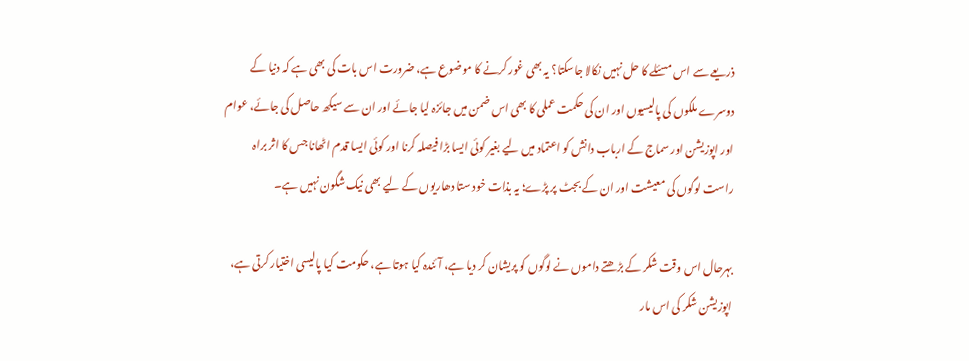ذریعے سے اس مسئلے کا حل نہیں نکالا جاسکتا؟ یہ بھی غور کرنے کا موضوع ہے، ضرورت اس بات کی بھی ہے کہ دنیا کے دوسرے ملکوں کی پالیسیوں اور ان کی حکمت عملی کا بھی اس ضمن میں جائزہ لیا جائے اور ان سے سیکھ حاصل کی جائے، عوام اور اپوزیشن اور سماج کے ارباب دانش کو اعتماد میں لیے بغیر کوئی ایسا بڑا فیصلہ کرنا اور کوئی ایسا قدم اٹھانا جس کا اثر براہ راست لوگوں کی معیشت اور ان کے بجٹ پر پڑے؛ یہ بذات خود ستا دھاریوں کے لیے بھی نیک شگون نہیں ہے۔

بہرحال اس وقت شکر کے بڑھتے داموں نے لوگوں کو پریشان کر دیا ہے، آئندہ کیا ہوتا ہے، حکومت کیا پالیسی اختیار کرتی ہے، اپوزیشن شکر کی اس مار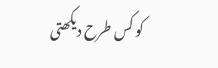کو کس طرح دیکھتی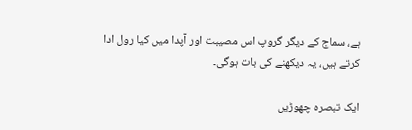ہے، سماج کے دیگر گروپ اس مصیبت اور آپدا میں کیا رول ادا کرتے ہیں، یہ دیکھنے کی بات ہوگی۔

ایک تبصرہ چھوڑیں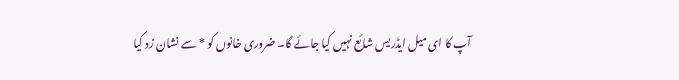آپ کا ای میل ایڈریس شائع نہیں کیا جائے گا۔ ضروری خانوں کو * سے نشان زد کیا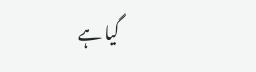گیا ہے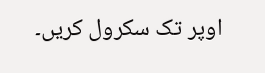اوپر تک سکرول کریں۔